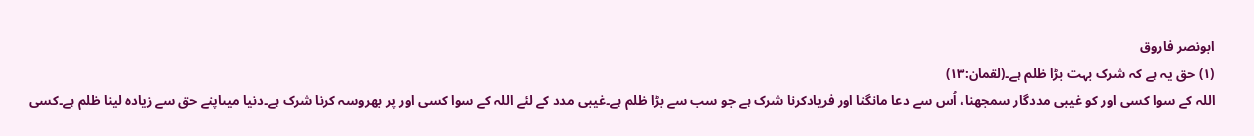ابونصر فاروق
(۱) حق یہ ہے کہ شرک بہت بڑا ظلم ہے۔(لقمان:۱۳)
اللہ کے سوا کسی اور کو غیبی مددگار سمجھنا، اُس سے دعا مانگنا اور فریادکرنا شرک ہے جو سب سے بڑا ظلم ہے۔غیبی مدد کے لئے اللہ کے سوا کسی اور پر بھروسہ کرنا شرک ہے۔دنیا میںاپنے حق سے زیادہ لینا ظلم ہے۔کسی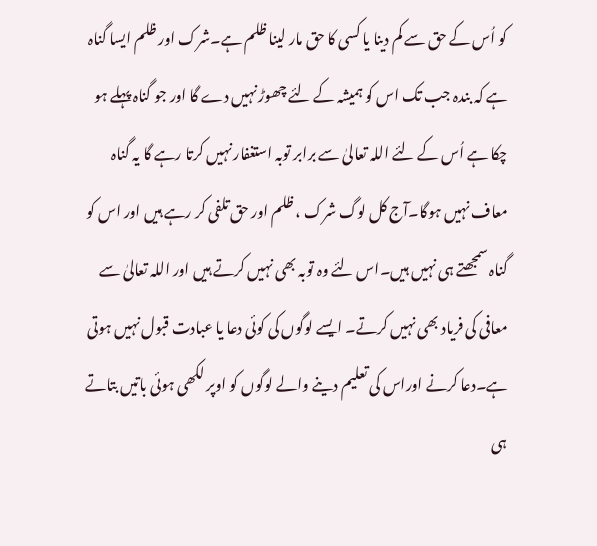کو اُس کے حق سے کم دینا یا کسی کا حق مار لینا ظلم ہے۔شرک اور ظلم ایسا گناہ ہے کہ بندہ جب تک اس کو ہمیشہ کے لئے چھوڑ نہیں دے گا اور جو گناہ پہلے ہو چکا ہے اُس کے لئے اللہ تعالیٰ سے برابر توبہ استغفار نہیں کرتا رہے گا یہ گناہ معاف نہیں ہوگا۔آج کل لوگ شرک ، ظلم اور حق تلفی کر رہے ہیں اور اس کو گناہ سمجھتے ہی نہیں ہیں۔اس لئے وہ توبہ بھی نہیں کرتے ہیں اور اللہ تعالیٰ سے معافی کی فریاد بھی نہیں کرتے۔ ایسے لوگوں کی کوئی دعا یا عبادت قبول نہیں ہوتی ہے۔دعا کرنے اوراس کی تعلیم دینے والے لوگوں کو اوپر لکھی ہوئی باتیں بتاتے ہی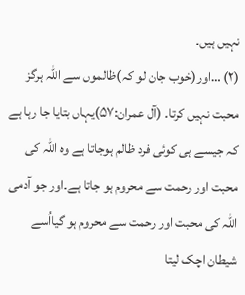نہیں ہیں۔
(۲) …اور(خوب جان لو کہ)ظالموں سے اللہ ہرگز محبت نہیں کرتا۔ (آل عمران:۵۷)یہاں بتایا جا رہا ہے کہ جیسے ہی کوئی فرد ظالم ہوجاتا ہے وہ اللہ کی محبت اور رحمت سے محروم ہو جاتا ہے۔اور جو آدمی اللہ کی محبت اور رحمت سے محروم ہو گیااُسے شیطان اچک لیتا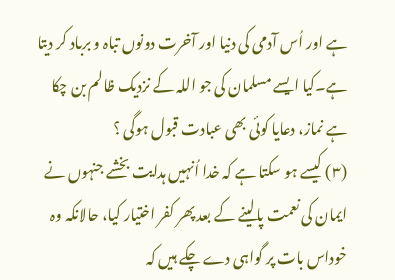ہے اور اُس آدمی کی دنیا اور آخرت دونوں تباہ و برباد کر دیتا ہے۔کیا ایسے مسلمان کی جو اللہ کے نزدیک ظالم بن چکا ہے نماز، دعایا کوئی بھی عبادت قبول ہوگی ؟
(۳) کیسے ہو سکتا ہے کہ خدا اُنہیں ہدایت بخشے جنہوں نے ایمان کی نعمت پالینے کے بعد پھر کفر اختیار کیا، حالانکہ وہ خوداس بات پر گواہی دے چکے ہیں کہ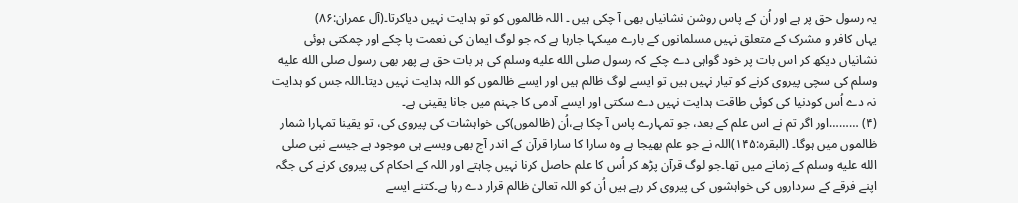یہ رسول حق پر ہے اور اُن کے پاس روشن نشانیاں بھی آ چکی ہیں ۔ اللہ ظالموں کو تو ہدایت نہیں دیاکرتا۔(آل عمران:۸۶)
یہاں کافر و مشرک کے متعلق نہیں مسلمانوں کے بارے میںکہا جارہا ہے کہ جو لوگ ایمان کی نعمت پا چکے اور چمکتی ہوئی نشانیاں دیکھ کر اس بات پر خود گواہی دے چکے کہ رسول صلى الله عليه وسلم کی ہر بات حق ہے پھر بھی رسول صلى الله عليه وسلم کی سچی پیروی کرنے کو تیار نہیں ہیں تو ایسے لوگ ظالم ہیں اور ایسے ظالموں کو اللہ ہدایت نہیں دیتا۔اللہ جس کو ہدایت نہ دے اُس کودنیا کی کوئی طاقت ہدایت نہیں دے سکتی اور ایسے آدمی کا جہنم میں جانا یقینی ہے۔
(۴) ………اور اگر تم نے اس علم کے بعد، جو تمہارے پاس آ چکا ہے،اُن (ظالموں)کی خواہشات کی پیروی کی، تو یقینا تمہارا شمار ظالموں میں ہوگا۔ (البقرہ:۱۴۵)اللہ نے جو علم بھیجا ہے وہ سارا کا سارا قرآن کے اندر آج بھی ویسے ہی موجود ہے جیسے نبی صلى الله عليه وسلم کے زمانے میں تھا۔جو لوگ قرآن پڑھ کر اُس کا علم حاصل کرنا نہیں چاہتے اور اللہ کے احکام کی پیروی کرنے کی جگہ اپنے فرقے کے سرداروں کی خواہشوں کی پیروی کر رہے ہیں اُن کو اللہ تعالیٰ ظالم قرار دے رہا ہے۔کتنے ایسے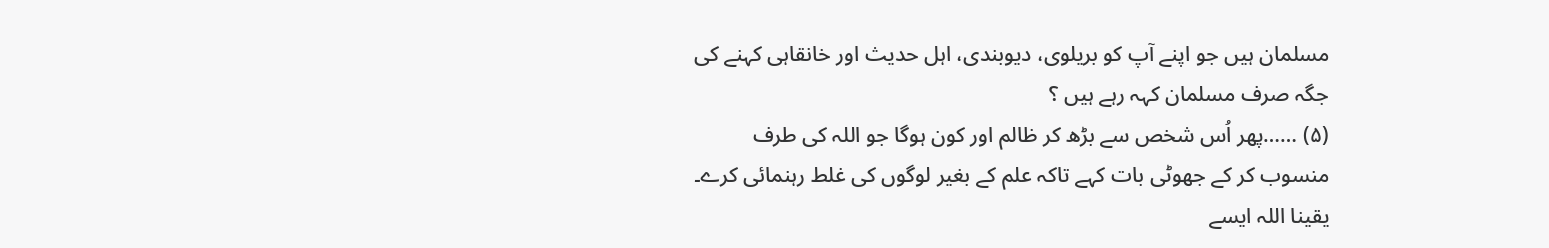مسلمان ہیں جو اپنے آپ کو بریلوی، دیوبندی، اہل حدیث اور خانقاہی کہنے کی جگہ صرف مسلمان کہہ رہے ہیں ؟
(۵) ……پھر اُس شخص سے بڑھ کر ظالم اور کون ہوگا جو اللہ کی طرف منسوب کر کے جھوٹی بات کہے تاکہ علم کے بغیر لوگوں کی غلط رہنمائی کرے۔ یقینا اللہ ایسے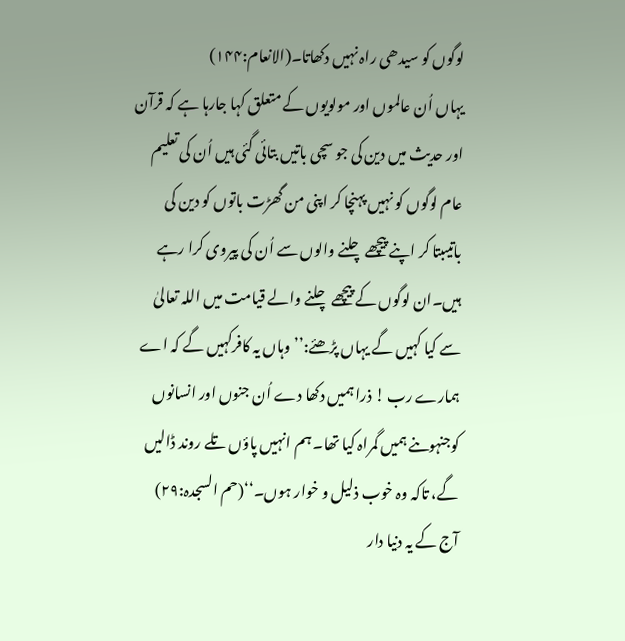لوگوں کو سیدھی راہ نہیں دکھاتا۔(الانعام:۱۴۴)
یہاں اُن عالموں اور مولویوں کے متعلق کہا جارہا ہے کہ قرآن اور حدیث میں دین کی جو سچی باتیں بتائی گئی ہیں اُن کی تعلیم عام لوگوں کو نہیں پہنچا کر اپنی من گھڑت باتوں کو دین کی باتیںبتا کر اپنے پیچھے چلنے والوں سے اُن کی پیروی کرا رہے ہیں۔ان لوگوں کے پیچھے چلنے والے قیامت میں اللہ تعالیٰ سے کیا کہیں گے یہاں پڑھئے:’’ وہاں یہ کافرکہیں گے کہ اے ہمارے رب ! ذرا ہمیں دکھا دے اُن جنوں اور انسانوں کوجنہوںنے ہمیں گمراہ کیا تھا۔ ہم انہیں پاؤں تلے روند ڈالیں گے، تاکہ وہ خوب ذلیل و خوار ہوں۔‘‘(حم السجدہ:۲۹)
آج کے یہ دنیا دار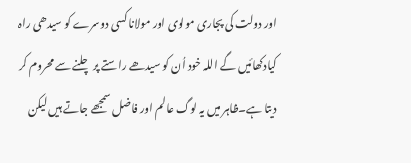اور دولت کی پجاری مولوی اور مولانا کسی دوسرے کو سیدھی راہ کیادکھائیں گے اللہ خود اُن کو سیدھے راستے پر چلنے سے محروم کر دیتا ہے۔ظاہر میں یہ لوگ عالم اور فاضل سمجھے جاتے ہیں لیکن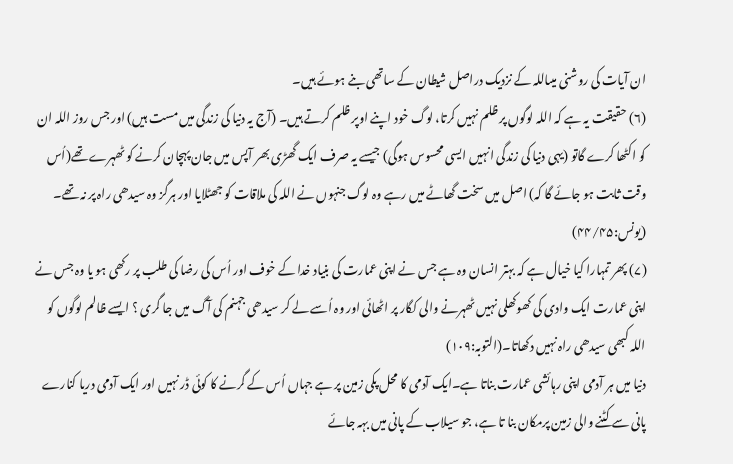ان آیات کی روشنی میںاللہ کے نزدیک دراصل شیطان کے ساتھی بنے ہوئے ہیں۔
(۶) حقیقت یہ ہے کہ اللہ لوگوں پر ظلم نہیں کرتا، لوگ خود اپنے اوپر ظلم کرتے ہیں۔ (آج یہ دنیا کی زندگی میں مست ہیں) اور جس روز اللہ ان کو اکٹھا کرے گاتو (یہی دنیا کی زندگی انہیں ایسی محسوس ہوگی) جیسے یہ صرف ایک گھڑی بھر آپس میں جان پہچان کرنے کو ٹھہرے تھے(اُس وقت ثابت ہو جائے گا کہ) اصل میں سخت گھاٹے میں رہے وہ لوگ جنہوں نے اللہ کی ملاقات کو جھٹلایا اور ہرگز وہ سیدھی راہ پر نہ تھے۔ (یونس:۴۴/۴۵)
(۷) پھر تمہارا کیا خیال ہے کہ بہتر انسان وہ ہے جس نے اپنی عمارت کی بنیاد خدا کے خوف اور اُس کی رضا کی طلب پر رکھی ہو یا وہ جس نے اپنی عمارت ایک وادی کی کھوکھلی نہیں ٹھہرنے والی کگار پر اٹھائی اور وہ اُسے لے کر سیدھی جہنم کی آگ میں جا گری ؟ ایسے ظالم لوگوں کو اللہ کبھی سیدھی راہ نہیں دکھاتا۔(التوبہ:۱۰۹)
دنیا میں ہر آدمی اپنی رہائشی عمارت بناتا ہے۔ایک آدمی کا محل پکی زمین پر ہے جہاں اُس کے گرنے کا کوئی ڈر نہیں اور ایک آدمی دریا کنارے پانی سے کٹنے والی زمین پرمکان بنا تا ہے، جو سیلاب کے پانی میں بہہ جائے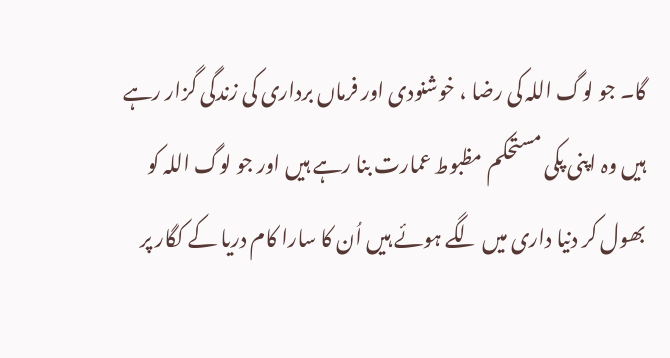گا۔ جو لوگ اللہ کی رضا ، خوشنودی اور فرماں برداری کی زندگی گزار رہے ہیں وہ اپنی پکی مستحکم مظبوط عمارت بنا رہے ہیں اور جو لوگ اللہ کو بھول کر دنیا داری میں لگے ہوئے ہیں اُن کا سارا کام دریا کے کگار پر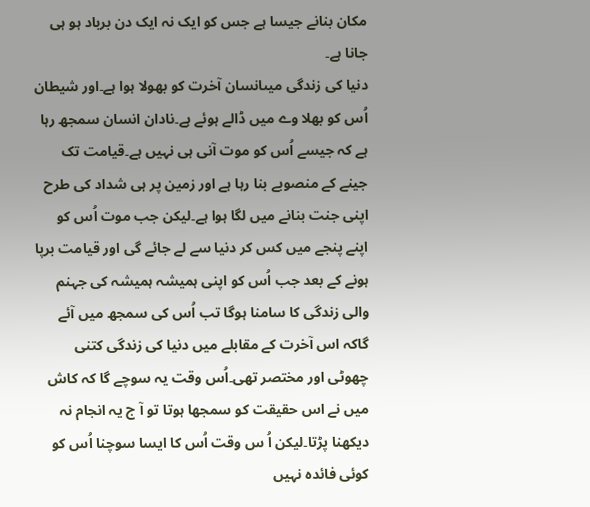مکان بنانے جیسا ہے جس کو ایک نہ ایک دن برباد ہو ہی جانا ہے۔
دنیا کی زندگی میںانسان آخرت کو بھولا ہوا ہے۔اور شیطان اُس کو بھلا وے میں ڈالے ہوئے ہے۔نادان انسان سمجھ رہا ہے کہ جیسے اُس کو موت آنی ہی نہیں ہے۔قیامت تک جینے کے منصوبے بنا رہا ہے اور زمین پر ہی شداد کی طرح اپنی جنت بنانے میں لگا ہوا ہے۔لیکن جب موت اُس کو اپنے پنجے میں کس کر دنیا سے لے جائے گی اور قیامت برپا ہونے کے بعد جب اُس کو اپنی ہمیشہ ہمیشہ کی جہنم والی زندگی کا سامنا ہوگا تب اُس کی سمجھ میں آئے گاکہ اس آخرت کے مقابلے میں دنیا کی زندگی کتنی چھوٹی اور مختصر تھی۔اُس وقت یہ سوچے گا کہ کاش میں نے اس حقیقت کو سمجھا ہوتا تو آ ج یہ انجام نہ دیکھنا پڑتا۔لیکن اُ س وقت اُس کا ایسا سوچنا اُس کو کوئی فائدہ نہیں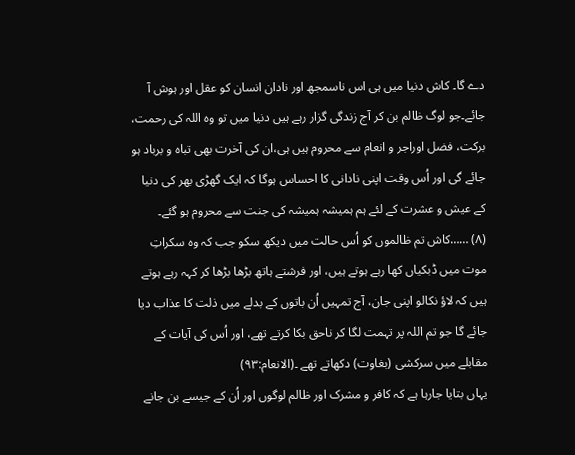دے گا۔ کاش دنیا میں ہی اس ناسمجھ اور نادان انسان کو عقل اور ہوش آ جائے۔جو لوگ ظالم بن کر آج زندگی گزار رہے ہیں دنیا میں تو وہ اللہ کی رحمت، برکت، فضل اوراجر و انعام سے محروم ہیں ہی،ان کی آخرت بھی تباہ و برباد ہو جائے گی اور اُس وقت اپنی نادانی کا احساس ہوگا کہ ایک گھڑی بھر کی دنیا کے عیش و عشرت کے لئے ہم ہمیشہ ہمیشہ کی جنت سے محروم ہو گئے۔
(۸) ……کاش تم ظالموں کو اُس حالت میں دیکھ سکو جب کہ وہ سکراتِ موت میں ڈبکیاں کھا رہے ہوتے ہیں، اور فرشتے ہاتھ بڑھا بڑھا کر کہہ رہے ہوتے ہیں کہ لاؤ نکالو اپنی جان، آج تمہیں اُن باتوں کے بدلے میں ذلت کا عذاب دیا جائے گا جو تم اللہ پر تہمت لگا کر ناحق بکا کرتے تھے، اور اُس کی آیات کے مقابلے میں سرکشی (بغاوت) دکھاتے تھے ۔(الانعام:۹۳)
یہاں بتایا جارہا ہے کہ کافر و مشرک اور ظالم لوگوں اور اُن کے جیسے بن جانے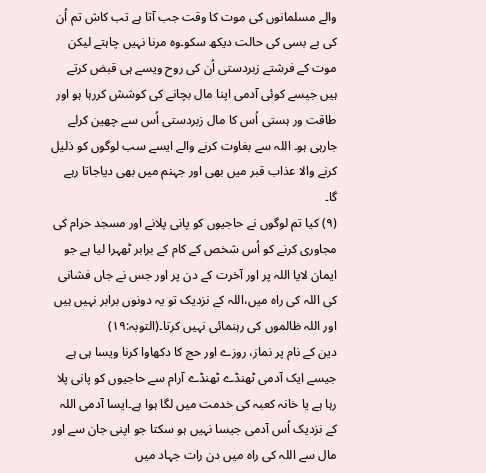والے مسلمانوں کی موت کا وقت جب آتا ہے تب کاش تم اُن کی بے بسی کی حالت دیکھ سکو۔وہ مرنا نہیں چاہتے لیکن موت کے فرشتے زبردستی اُن کی روح ویسے ہی قبض کرتے ہیں جیسے کوئی آدمی اپنا مال بچانے کی کوشش کررہا ہو اور طاقت ور ہستی اُس کا مال زبردستی اُس سے چھین کرلے جارہی ہو۔ اللہ سے بغاوت کرنے والے ایسے سب لوگوں کو ذلیل کرنے والا عذاب قبر میں بھی اور جہنم میں بھی دیاجاتا رہے گا۔
(۹) کیا تم لوگوں نے حاجیوں کو پانی پلانے اور مسجد حرام کی مجاوری کرنے کو اُس شخص کے کام کے برابر ٹھہرا لیا ہے جو ایمان لایا اللہ پر اور آخرت کے دن پر اور جس نے جاں فشانی کی اللہ کی راہ میں،اللہ کے نزدیک تو یہ دونوں برابر نہیں ہیں اور اللہ ظالموں کی رہنمائی نہیں کرتا۔(التوبہ:۱۹)
دین کے نام پر نماز، روزے اور حج کا دکھاوا کرنا ویسا ہی ہے جیسے ایک آدمی ٹھنڈے ٹھنڈے آرام سے حاجیوں کو پانی پلا رہا ہے یا خانہ کعبہ کی خدمت میں لگا ہوا ہے۔ایسا آدمی اللہ کے نزدیک اُس آدمی جیسا نہیں ہو سکتا جو اپنی جان سے اور مال سے اللہ کی راہ میں دن رات جہاد میں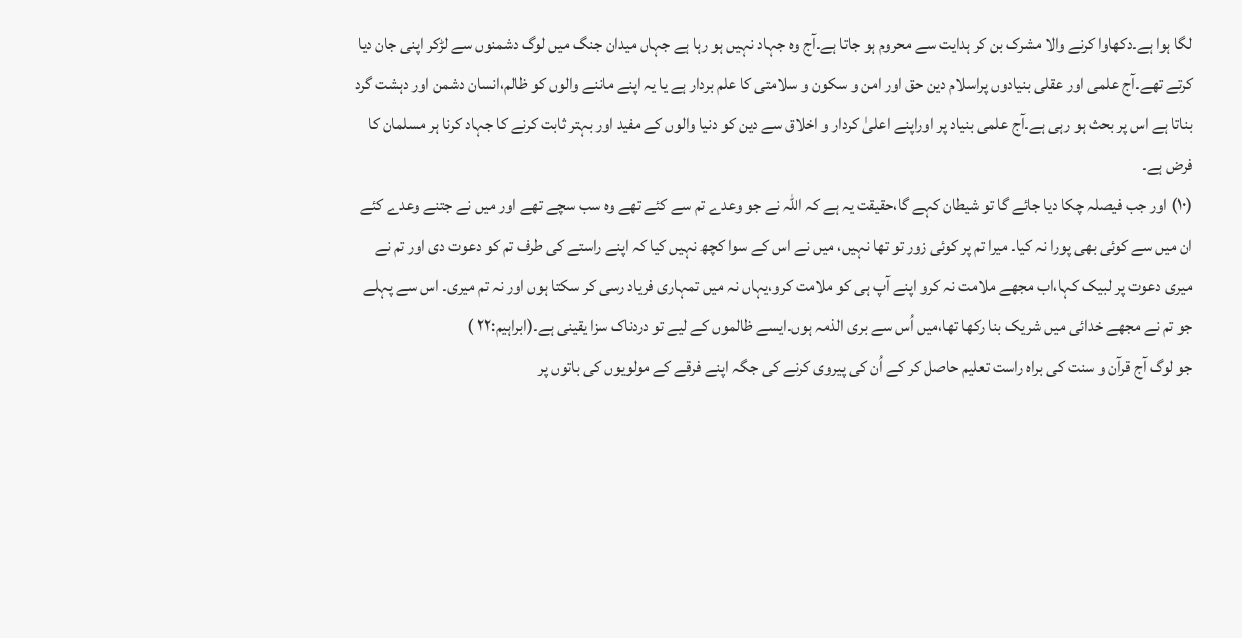لگا ہوا ہے۔دکھاوا کرنے والا مشرک بن کر ہدایت سے محروم ہو جاتا ہے۔آج وہ جہاد نہیں ہو رہا ہے جہاں میدان جنگ میں لوگ دشمنوں سے لڑکر اپنی جان دیا کرتے تھے۔آج علمی اور عقلی بنیادوں پراسلام دین حق اور امن و سکون و سلامتی کا علم بردار ہے یا یہ اپنے ماننے والوں کو ظالم،انسان دشمن اور دہشت گرد بناتا ہے اس پر بحث ہو رہی ہے۔آج علمی بنیاد پر اوراپنے اعلیٰ کردار و اخلاق سے دین کو دنیا والوں کے مفید اور بہتر ثابت کرنے کا جہاد کرنا ہر مسلمان کا فرض ہے۔
(۱۰) اور جب فیصلہ چکا دیا جائے گا تو شیطان کہے گا،حقیقت یہ ہے کہ اللہ نے جو وعدے تم سے کئے تھے وہ سب سچے تھے اور میں نے جتنے وعدے کئے ان میں سے کوئی بھی پورا نہ کیا۔ میرا تم پر کوئی زور تو تھا نہیں، میں نے اس کے سوا کچھ نہیں کیا کہ اپنے راستے کی طرف تم کو دعوت دی اور تم نے میری دعوت پر لبیک کہا،اب مجھے ملامت نہ کرو اپنے آپ ہی کو ملامت کرو،یہاں نہ میں تمہاری فریاد رسی کر سکتا ہوں اور نہ تم میری۔ اس سے پہلے جو تم نے مجھے خدائی میں شریک بنا رکھا تھا،میں اُس سے بری الذمہ ہوں۔ایسے ظالموں کے لیے تو دردناک سزا یقینی ہے۔(ابراہیم:۲۲ )
جو لوگ آج قرآن و سنت کی براہ راست تعلیم حاصل کر کے اُن کی پیروی کرنے کی جگہ اپنے فرقے کے مولویوں کی باتوں پر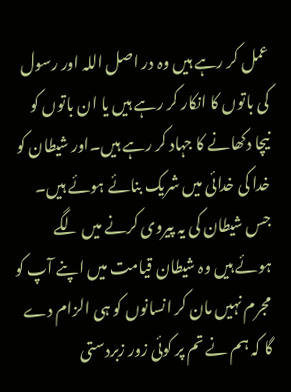عمل کر رہے ہیں وہ در اصل اللہ اور رسول کی باتوں کا انکار کر رہے ہیں یا ان باتوں کو نیچا دکھانے کا جہاد کر رہے ہیں۔اور شیطان کو خدا کی خدائی میں شریک بنائے ہوئے ہیں۔ جس شیطان کی یہ پیروی کرنے میں لگے ہوئے ہیں وہ شیطان قیامت میں اپنے آپ کو مجرم نہیں مان کر انسانوں کو ہی الزام دے گا کہ ہم نے تم پر کوئی زور زبردستی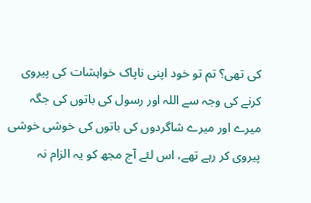کی تھی؟ تم تو خود اپنی ناپاک خواہشات کی پیروی کرنے کی وجہ سے اللہ اور رسول کی باتوں کی جگہ میرے اور میرے شاگردوں کی باتوں کی خوشی خوشی پیروی کر رہے تھے، اس لئے آج مجھ کو یہ الزام نہ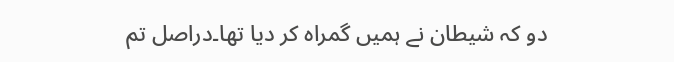دو کہ شیطان نے ہمیں گمراہ کر دیا تھا۔دراصل تم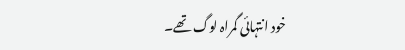خود انتہائی گمراہ لوگ تھے۔